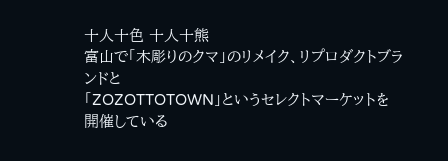十人十色 十人十熊
富山で「木彫りのクマ」のリメイク、リプロダクトブランドと
「ZOZOTTOTOWN」というセレクトマーケットを開催している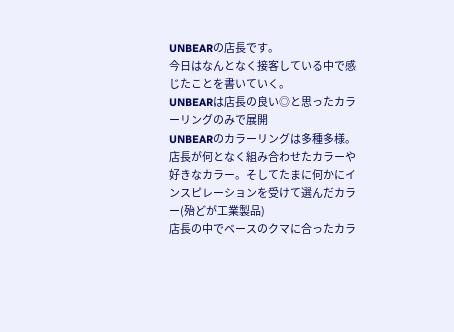UNBEARの店長です。
今日はなんとなく接客している中で感じたことを書いていく。
UNBEARは店長の良い◎と思ったカラーリングのみで展開
UNBEARのカラーリングは多種多様。
店長が何となく組み合わせたカラーや好きなカラー。そしてたまに何かにインスピレーションを受けて選んだカラー(殆どが工業製品)
店長の中でベースのクマに合ったカラ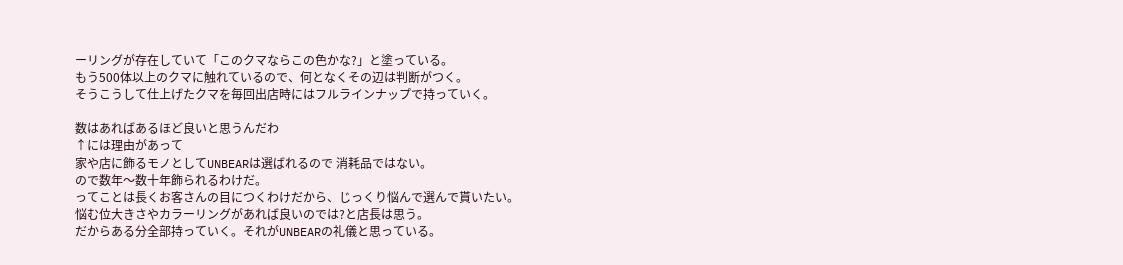ーリングが存在していて「このクマならこの色かな?」と塗っている。
もう500体以上のクマに触れているので、何となくその辺は判断がつく。
そうこうして仕上げたクマを毎回出店時にはフルラインナップで持っていく。

数はあればあるほど良いと思うんだわ
↑には理由があって
家や店に飾るモノとしてUNBEARは選ばれるので 消耗品ではない。
ので数年〜数十年飾られるわけだ。
ってことは長くお客さんの目につくわけだから、じっくり悩んで選んで貰いたい。
悩む位大きさやカラーリングがあれば良いのでは?と店長は思う。
だからある分全部持っていく。それがUNBEARの礼儀と思っている。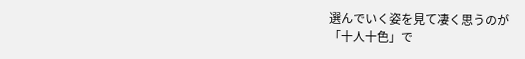選んでいく姿を見て凄く思うのが
「十人十色」で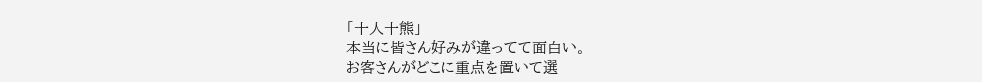「十人十熊」
本当に皆さん好みが違ってて面白い。
お客さんがどこに重点を置いて選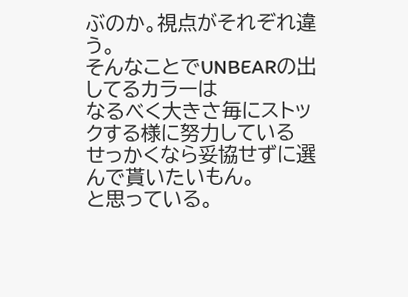ぶのか。視点がそれぞれ違う。
そんなことでUNBEARの出してるカラーは
なるべく大きさ毎にストックする様に努力している
せっかくなら妥協せずに選んで貰いたいもん。
と思っている。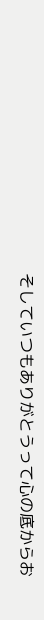そしていつもありがとうって心の底からお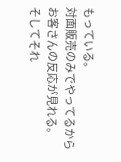もっている。
対面販売のみでやってるから
お客さんの反応が見れる。
そしてそれ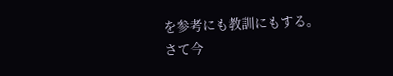を参考にも教訓にもする。
さて今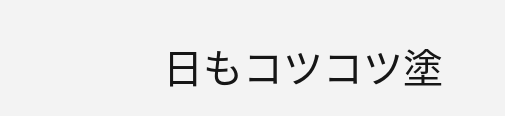日もコツコツ塗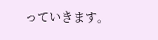っていきます。